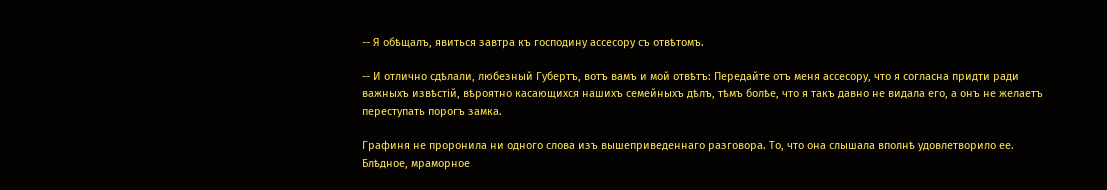-- Я обѣщалъ, явиться завтра къ господину ассесору съ отвѣтомъ.

-- И отлично сдѣлали, любезный Губертъ, вотъ вамъ и мой отвѣтъ: Передайте отъ меня ассесору, что я согласна придти ради важныхъ извѣстій, вѣроятно касающихся нашихъ семейныхъ дѣлъ, тѣмъ болѣе, что я такъ давно не видала его, а онъ не желаетъ переступать порогъ замка.

Графиня не проронила ни одного слова изъ вышеприведеннаго разговора. То, что она слышала вполнѣ удовлетворило ее. Блѣдное, мраморное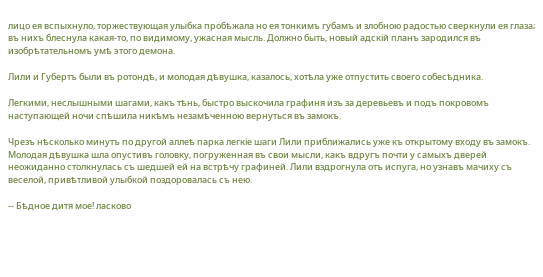лицо ея вспыхнуло, торжествующая улыбка пробѣжала но ея тонкимъ губамъ и злобною радостью сверкнули ея глаза; въ нихъ блеснула какая-то, по видимому, ужасная мысль. Должно быть, новый адскій планъ зародился въ изобрѣтательномъ умѣ этого демона.

Лили и Губертъ были въ ротондѣ, и молодая дѣвушка, казалось, хотѣла уже отпустить своего собесѣдника.

Легкими, неслышными шагами, какъ тѣнь, быстро выскочила графиня изъ за деревьевъ и подъ покровомъ наступающей ночи спѣшила никѣмъ незамѣченною вернуться въ замокъ.

Чрезъ нѣсколько минутъ по другой аллеѣ парка легкіе шаги Лили приближались уже къ открытому входу въ замокъ. Молодая дѣвушка шла опустивъ головку, погруженная въ свои мысли, какъ вдругъ почти у самыхъ дверей неожиданно столкнулась съ шедшей ей на встрѣчу графиней. Лили вздрогнула отъ испуга, но узнавъ мачиху съ веселой, привѣтливой улыбкой поздоровалась съ нею.

-- Бѣдное дитя мое! ласково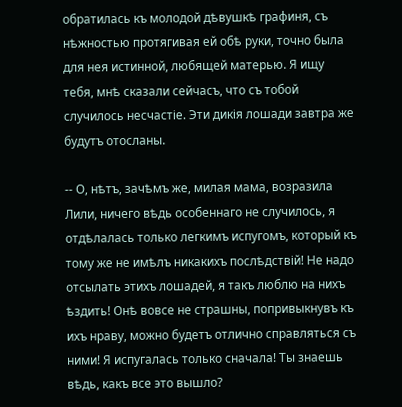обратилась къ молодой дѣвушкѣ графиня, съ нѣжностью протягивая ей обѣ руки, точно была для нея истинной, любящей матерью. Я ищу тебя, мнѣ сказали сейчасъ, что съ тобой случилось несчастіе. Эти дикія лошади завтра же будутъ отосланы.

-- О, нѣтъ, зачѣмъ же, милая мама, возразила Лили, ничего вѣдь особеннаго не случилось, я отдѣлалась только легкимъ испугомъ, который къ тому же не имѣлъ никакихъ послѣдствій! Не надо отсылать этихъ лошадей, я такъ люблю на нихъ ѣздить! Онѣ вовсе не страшны, попривыкнувъ къ ихъ нраву, можно будетъ отлично справляться съ ними! Я испугалась только сначала! Ты знаешь вѣдь, какъ все это вышло?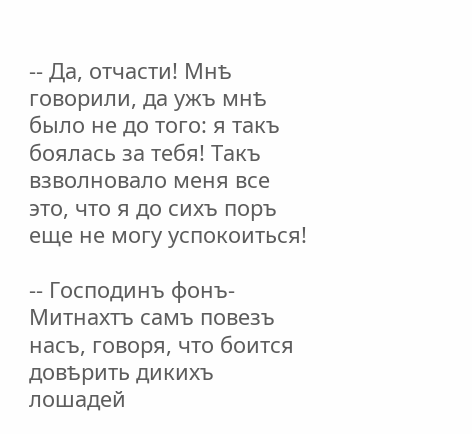-- Да, отчасти! Мнѣ говорили, да ужъ мнѣ было не до того: я такъ боялась за тебя! Такъ взволновало меня все это, что я до сихъ поръ еще не могу успокоиться!

-- Господинъ фонъ-Митнахтъ самъ повезъ насъ, говоря, что боится довѣрить дикихъ лошадей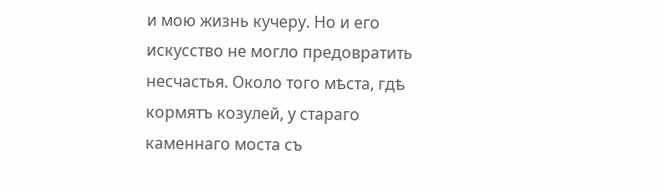и мою жизнь кучеру. Но и его искусство не могло предовратить несчастья. Около того мѣста, гдѣ кормятъ козулей, у стараго каменнаго моста съ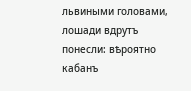львиными головами, лошади вдрутъ понесли: вѣроятно кабанъ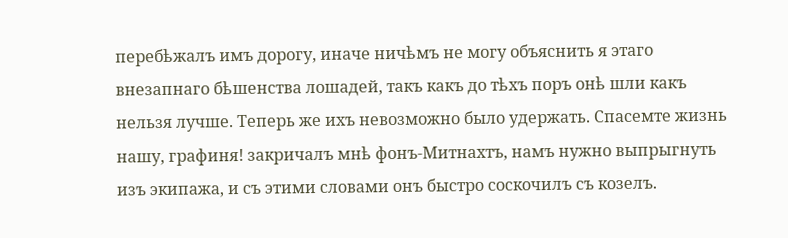перебѣжалъ имъ дорогу, иначе ничѣмъ не могу объяснить я этаго внезапнаго бѣшенства лошадей, такъ какъ до тѣхъ поръ онѣ шли какъ нельзя лучше. Теперь же ихъ невозможно было удержать. Спасемте жизнь нашу, графиня! закричалъ мнѣ фонъ-Митнахтъ, намъ нужно выпрыгнуть изъ экипажа, и съ этими словами онъ быстро соскочилъ съ козелъ.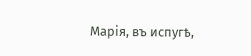Марія, въ испугѣ,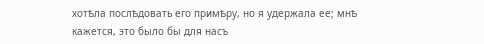хотѣла послѣдовать его примѣру, но я удержала ее; мнѣ кажется, это было бы для насъ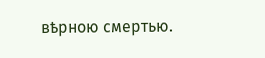вѣрною смертью.